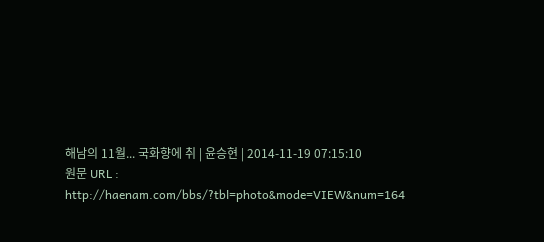해남의 11월... 국화향에 취 | 윤승현 | 2014-11-19 07:15:10
원문 URL : http://haenam.com/bbs/?tbl=photo&mode=VIEW&num=164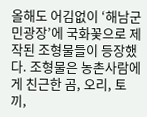올해도 어김없이 ‘해남군민광장’에 국화꽃으로 제작된 조형물들이 등장했다. 조형물은 농촌사람에게 친근한 곰, 오리, 토끼,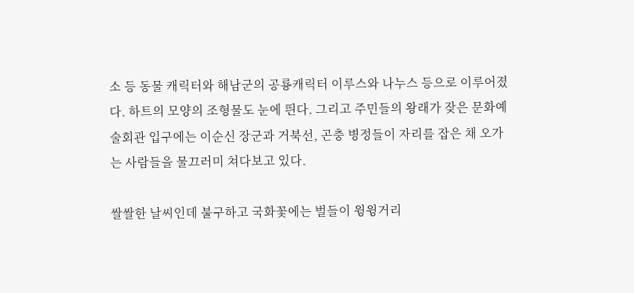소 등 동물 캐릭터와 해남군의 공룡캐릭터 이루스와 나누스 등으로 이루어졌다. 하트의 모양의 조형물도 눈에 띈다. 그리고 주민들의 왕래가 잦은 문화예술회관 입구에는 이순신 장군과 거북선, 곤충 병정들이 자리를 잡은 채 오가는 사람들을 물끄러미 쳐다보고 있다.

쌀쌀한 날씨인데 불구하고 국화꽃에는 벌들이 윙윙거리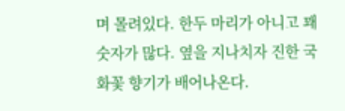며 몰려있다. 한두 마리가 아니고 꽤 숫자가 많다. 옆을 지나치자 진한 국화꽃 향기가 배어나온다.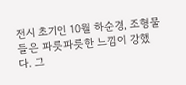전시 초기인 10월 하순경, 조형물들은 파릇파릇한 느낌이 강했다. 그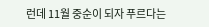런데 11월 중순이 되자 푸르다는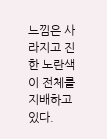느낌은 사라지고 진한 노란색이 전체를 지배하고 있다.